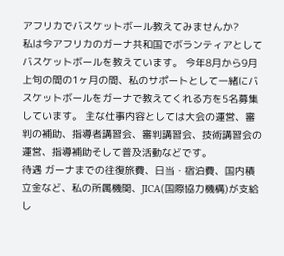アフリカでバスケットボール教えてみませんか?
私は今アフリカのガーナ共和国でボランティアとしてバスケットボールを教えています。 今年8月から9月上旬の間の1ヶ月の間、私のサポートとして一緒にバスケットボールをガーナで教えてくれる方を5名募集しています。 主な仕事内容としては大会の運営、審判の補助、指導者講習会、審判講習会、技術講習会の運営、指導補助そして普及活動などです。
待遇 ガーナまでの往復旅費、日当・宿泊費、国内積立金など、私の所属機関、JICA(国際協力機構)が支給し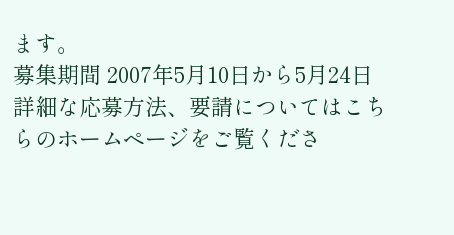ます。
募集期間 2007年5月10日から5月24日
詳細な応募方法、要請についてはこちらのホームページをご覧くださ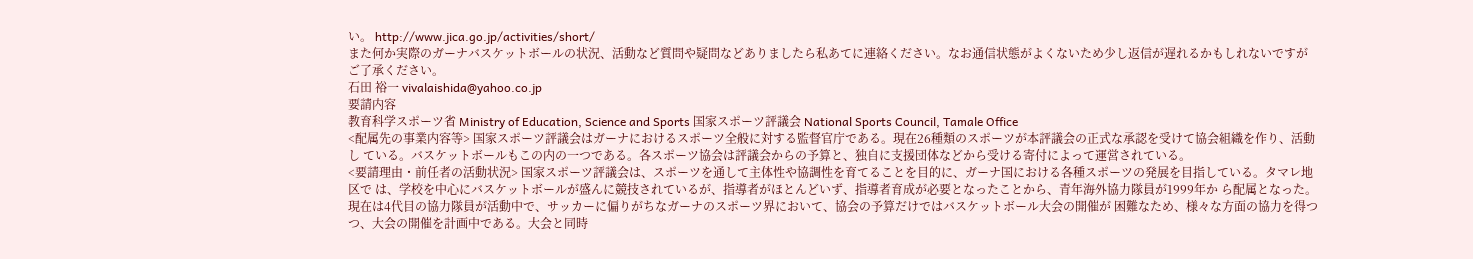い。 http://www.jica.go.jp/activities/short/
また何か実際のガーナバスケットボールの状況、活動など質問や疑問などありましたら私あてに連絡ください。なお通信状態がよくないため少し返信が遅れるかもしれないですがご了承ください。
石田 裕一 vivalaishida@yahoo.co.jp
要請内容
教育科学スポーツ省 Ministry of Education, Science and Sports 国家スポーツ評議会 National Sports Council, Tamale Office
<配属先の事業内容等> 国家スポーツ評議会はガーナにおけるスポーツ全般に対する監督官庁である。現在26種類のスポーツが本評議会の正式な承認を受けて協会組織を作り、活動し ている。バスケットボールもこの内の一つである。各スポーツ協会は評議会からの予算と、独自に支援団体などから受ける寄付によって運営されている。
<要請理由・前任者の活動状況> 国家スポーツ評議会は、スポーツを通して主体性や協調性を育てることを目的に、ガーナ国における各種スポーツの発展を目指している。タマレ地区で は、学校を中心にバスケットボールが盛んに競技されているが、指導者がほとんどいず、指導者育成が必要となったことから、青年海外協力隊員が1999年か ら配属となった。現在は4代目の協力隊員が活動中で、サッカーに偏りがちなガーナのスポーツ界において、協会の予算だけではバスケットボール大会の開催が 困難なため、様々な方面の協力を得つつ、大会の開催を計画中である。大会と同時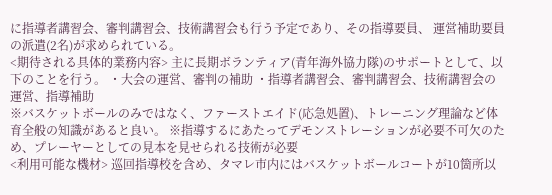に指導者講習会、審判講習会、技術講習会も行う予定であり、その指導要員、 運営補助要員の派遣(2名)が求められている。
<期待される具体的業務内容> 主に長期ボランティア(青年海外協力隊)のサポートとして、以下のことを行う。 ・大会の運営、審判の補助 ・指導者講習会、審判講習会、技術講習会の運営、指導補助
※バスケットボールのみではなく、ファーストエイド(応急処置)、トレーニング理論など体育全般の知識があると良い。 ※指導するにあたってデモンストレーションが必要不可欠のため、プレーヤーとしての見本を見せられる技術が必要
<利用可能な機材> 巡回指導校を含め、タマレ市内にはバスケットボールコートが10箇所以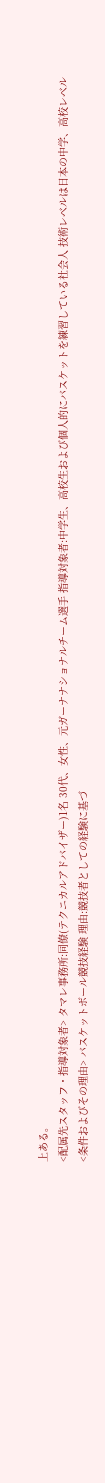上ある。
<配属先スタッフ・指導対象者> タマレ事務所:同僚(テクニカルアドバイザー)1名 30代、女性、元ガーナナショナルチーム選手 指導対象者:中学生、高校生および個人的にバスケットを練習している社会人 技術レベルは日本の中学、高校レベル
<条件およびその理由> バスケットボール競技経験 理由:競技者としての経験に基づ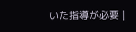いた指導が必要 |